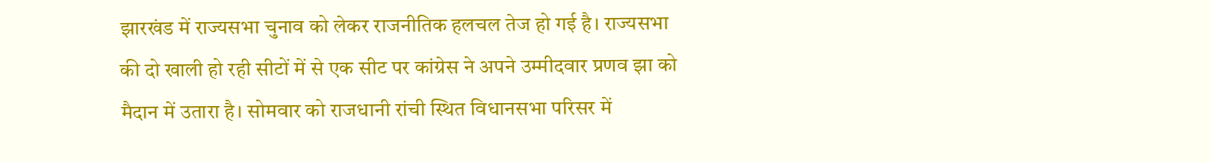झारखंड में राज्यसभा चुनाव को लेकर राजनीतिक हलचल तेज हो गई है। राज्यसभा की दो खाली हो रही सीटों में से एक सीट पर कांग्रेस ने अपने उम्मीदवार प्रणव झा को मैदान में उतारा है। सोमवार को राजधानी रांची स्थित विधानसभा परिसर में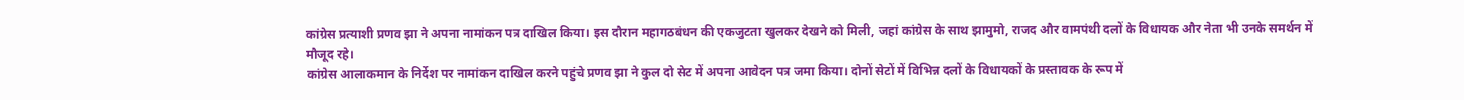कांग्रेस प्रत्याशी प्रणव झा ने अपना नामांकन पत्र दाखिल किया। इस दौरान महागठबंधन की एकजुटता खुलकर देखने को मिली, जहां कांग्रेस के साथ झामुमो, राजद और वामपंथी दलों के विधायक और नेता भी उनके समर्थन में मौजूद रहे।
कांग्रेस आलाकमान के निर्देश पर नामांकन दाखिल करने पहुंचे प्रणव झा ने कुल दो सेट में अपना आवेदन पत्र जमा किया। दोनों सेटों में विभिन्न दलों के विधायकों के प्रस्तावक के रूप में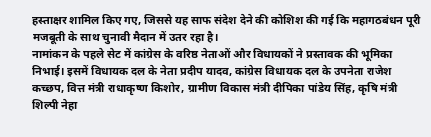हस्ताक्षर शामिल किए गए, जिससे यह साफ संदेश देने की कोशिश की गई कि महागठबंधन पूरी मजबूती के साथ चुनावी मैदान में उतर रहा है।
नामांकन के पहले सेट में कांग्रेस के वरिष्ठ नेताओं और विधायकों ने प्रस्तावक की भूमिका निभाई। इसमें विधायक दल के नेता प्रदीप यादव, कांग्रेस विधायक दल के उपनेता राजेश कच्छप, वित्त मंत्री राधाकृष्ण किशोर, ग्रामीण विकास मंत्री दीपिका पांडेय सिंह, कृषि मंत्री शिल्पी नेहा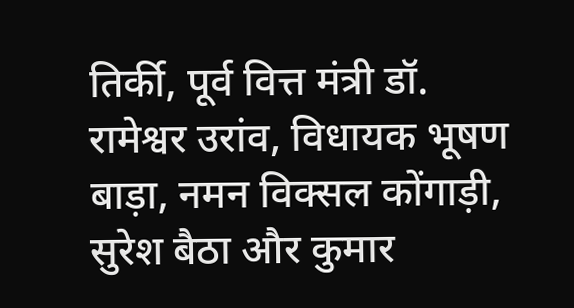तिर्की, पूर्व वित्त मंत्री डॉ. रामेश्वर उरांव, विधायक भूषण बाड़ा, नमन विक्सल कोंगाड़ी, सुरेश बैठा और कुमार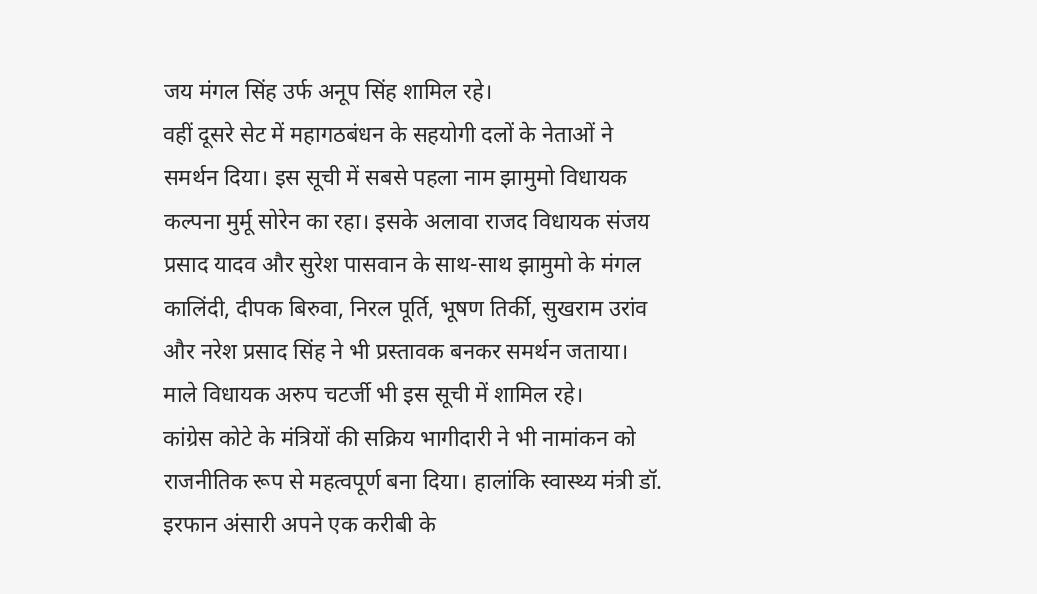जय मंगल सिंह उर्फ अनूप सिंह शामिल रहे।
वहीं दूसरे सेट में महागठबंधन के सहयोगी दलों के नेताओं ने समर्थन दिया। इस सूची में सबसे पहला नाम झामुमो विधायक कल्पना मुर्मू सोरेन का रहा। इसके अलावा राजद विधायक संजय प्रसाद यादव और सुरेश पासवान के साथ-साथ झामुमो के मंगल कालिंदी, दीपक बिरुवा, निरल पूर्ति, भूषण तिर्की, सुखराम उरांव और नरेश प्रसाद सिंह ने भी प्रस्तावक बनकर समर्थन जताया। माले विधायक अरुप चटर्जी भी इस सूची में शामिल रहे।
कांग्रेस कोटे के मंत्रियों की सक्रिय भागीदारी ने भी नामांकन को राजनीतिक रूप से महत्वपूर्ण बना दिया। हालांकि स्वास्थ्य मंत्री डॉ. इरफान अंसारी अपने एक करीबी के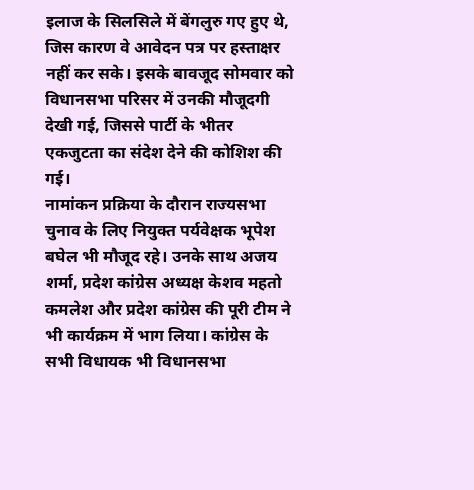इलाज के सिलसिले में बेंगलुरु गए हुए थे, जिस कारण वे आवेदन पत्र पर हस्ताक्षर नहीं कर सके। इसके बावजूद सोमवार को विधानसभा परिसर में उनकी मौजूदगी देखी गई, जिससे पार्टी के भीतर एकजुटता का संदेश देने की कोशिश की गई।
नामांकन प्रक्रिया के दौरान राज्यसभा चुनाव के लिए नियुक्त पर्यवेक्षक भूपेश बघेल भी मौजूद रहे। उनके साथ अजय शर्मा, प्रदेश कांग्रेस अध्यक्ष केशव महतो कमलेश और प्रदेश कांग्रेस की पूरी टीम ने भी कार्यक्रम में भाग लिया। कांग्रेस के सभी विधायक भी विधानसभा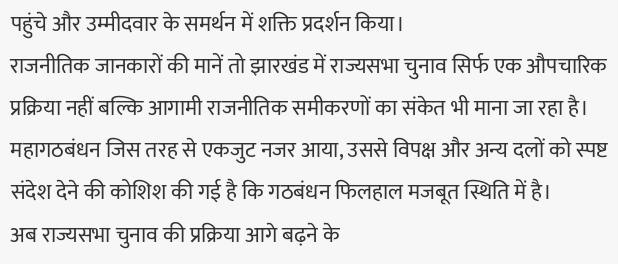पहुंचे और उम्मीदवार के समर्थन में शक्ति प्रदर्शन किया।
राजनीतिक जानकारों की मानें तो झारखंड में राज्यसभा चुनाव सिर्फ एक औपचारिक प्रक्रिया नहीं बल्कि आगामी राजनीतिक समीकरणों का संकेत भी माना जा रहा है। महागठबंधन जिस तरह से एकजुट नजर आया, उससे विपक्ष और अन्य दलों को स्पष्ट संदेश देने की कोशिश की गई है कि गठबंधन फिलहाल मजबूत स्थिति में है।
अब राज्यसभा चुनाव की प्रक्रिया आगे बढ़ने के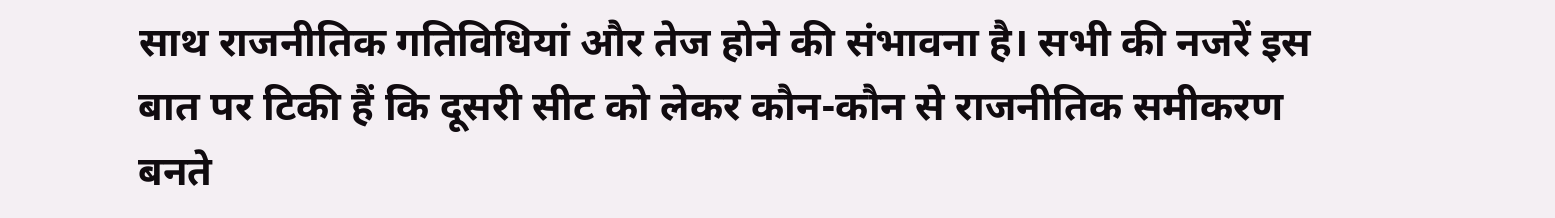साथ राजनीतिक गतिविधियां और तेज होने की संभावना है। सभी की नजरें इस बात पर टिकी हैं कि दूसरी सीट को लेकर कौन-कौन से राजनीतिक समीकरण बनते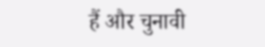हैं और चुनावी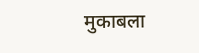मुकाबला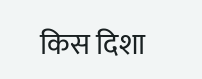किस दिशा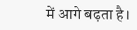में आगे बढ़ता है।